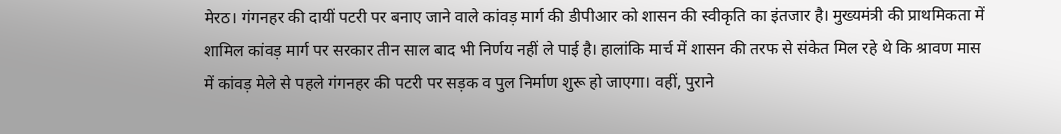मेरठ। गंगनहर की दायीं पटरी पर बनाए जाने वाले कांवड़ मार्ग की डीपीआर को शासन की स्वीकृति का इंतजार है। मुख्यमंत्री की प्राथमिकता में शामिल कांवड़ मार्ग पर सरकार तीन साल बाद भी निर्णय नहीं ले पाई है। हालांकि मार्च में शासन की तरफ से संकेत मिल रहे थे कि श्रावण मास में कांवड़ मेले से पहले गंगनहर की पटरी पर सड़क व पुल निर्माण शुरू हो जाएगा। वहीं, पुराने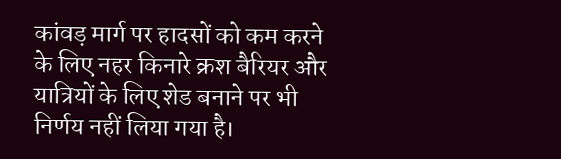कांवड़ मार्ग पर हादसों को कम करने के लिए नहर किनारे क्रश बैरियर और यात्रियों के लिए शेड बनाने पर भी निर्णय नहीं लिया गया है।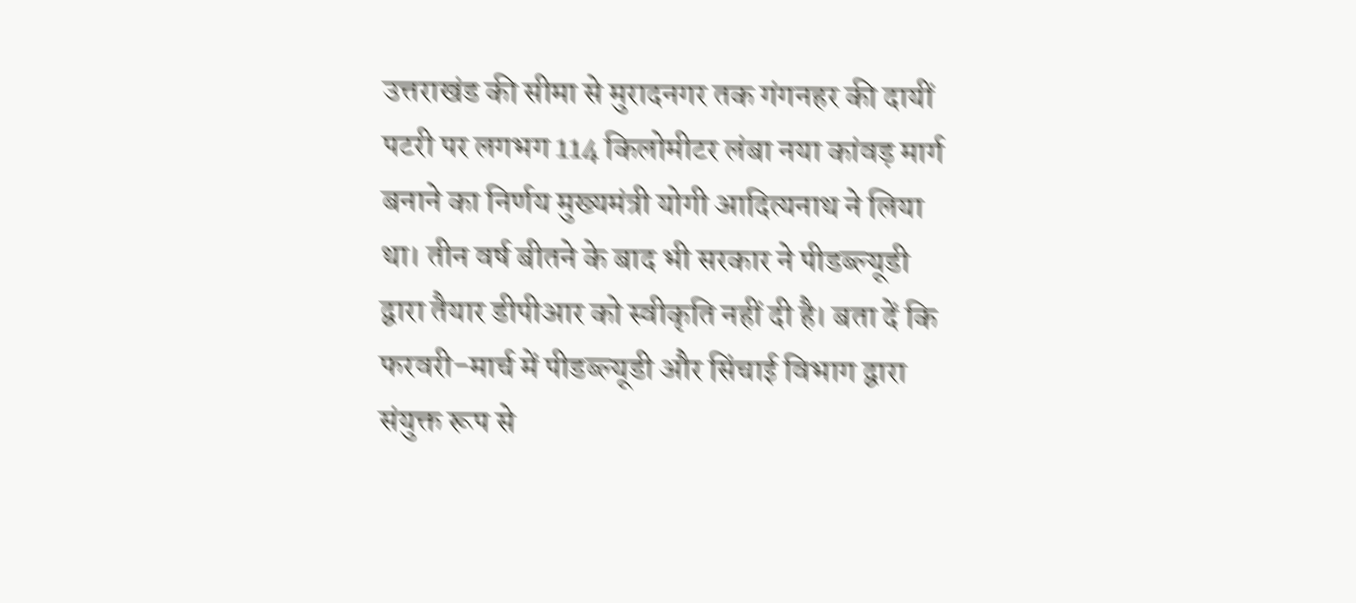उत्तराखंड की सीमा से मुरादनगर तक गंगनहर की दायीं पटरी पर लगभग 114 किलोमीटर लंबा नया कांवड़ मार्ग बनाने का निर्णय मुख्यमंत्री योगी आदित्यनाथ ने लिया था। तीन वर्ष बीतने के बाद भी सरकार ने पीडब्ल्यूडी द्वारा तैयार डीपीआर को स्वीकृति नहीं दी है। बता दें कि फरवरी-मार्च में पीडब्ल्यूडी और सिंचाई विभाग द्वारा संयुक्त रूप से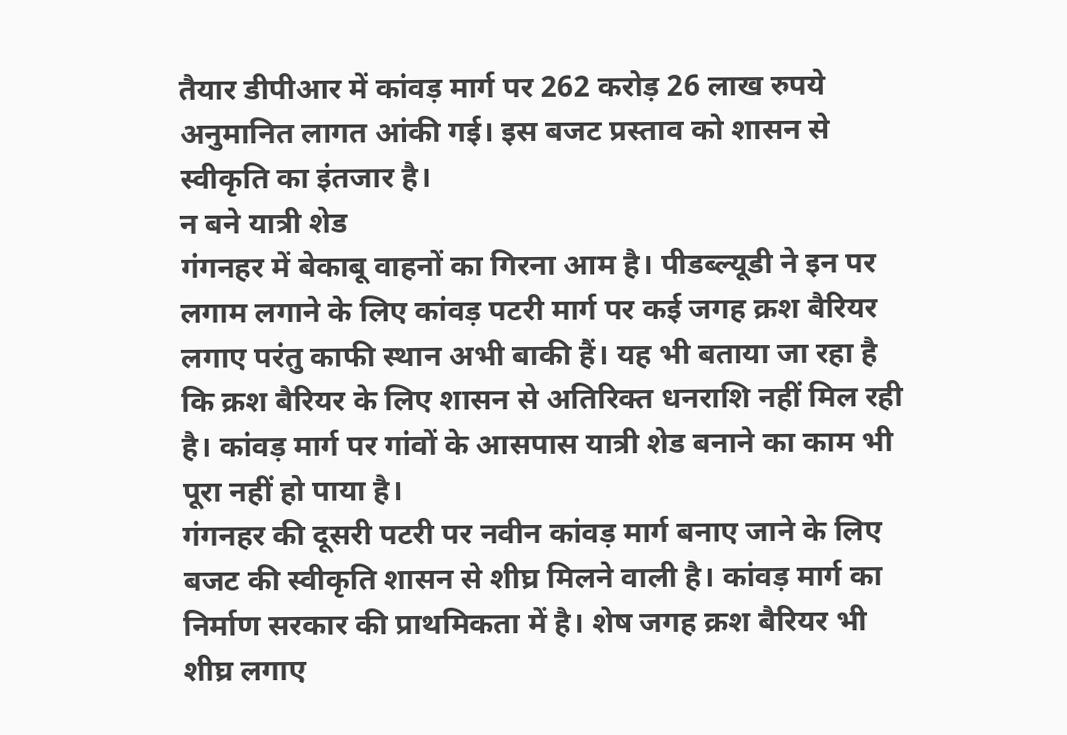तैयार डीपीआर में कांवड़ मार्ग पर 262 करोड़ 26 लाख रुपये अनुमानित लागत आंकी गई। इस बजट प्रस्ताव को शासन से स्वीकृति का इंतजार है।
न बने यात्री शेड
गंगनहर में बेकाबू वाहनों का गिरना आम है। पीडब्ल्यूडी ने इन पर लगाम लगाने के लिए कांवड़ पटरी मार्ग पर कई जगह क्रश बैरियर लगाए परंतु काफी स्थान अभी बाकी हैं। यह भी बताया जा रहा है कि क्रश बैरियर के लिए शासन से अतिरिक्त धनराशि नहीं मिल रही है। कांवड़ मार्ग पर गांवों के आसपास यात्री शेड बनाने का काम भी पूरा नहीं हो पाया है।
गंगनहर की दूसरी पटरी पर नवीन कांवड़ मार्ग बनाए जाने के लिए बजट की स्वीकृति शासन से शीघ्र मिलने वाली है। कांवड़ मार्ग का निर्माण सरकार की प्राथमिकता में है। शेष जगह क्रश बैरियर भी शीघ्र लगाए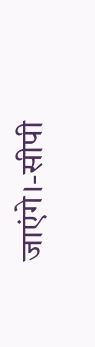जाएंगे।-सीपी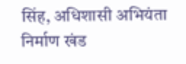सिंह, अधिशासी अभियंता निर्माण खंड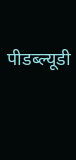पीडब्ल्यूडी